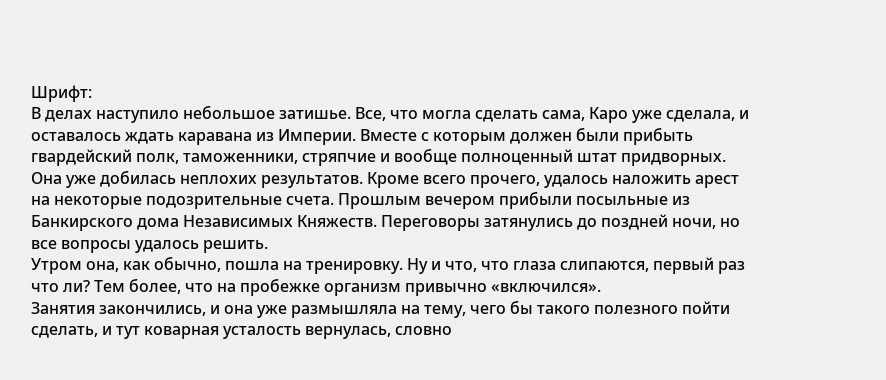Шрифт:
В делах наступило небольшое затишье. Все, что могла сделать сама, Каро уже сделала, и оставалось ждать каравана из Империи. Вместе с которым должен были прибыть гвардейский полк, таможенники, стряпчие и вообще полноценный штат придворных. Она уже добилась неплохих результатов. Кроме всего прочего, удалось наложить арест на некоторые подозрительные счета. Прошлым вечером прибыли посыльные из Банкирского дома Независимых Княжеств. Переговоры затянулись до поздней ночи, но все вопросы удалось решить.
Утром она, как обычно, пошла на тренировку. Ну и что, что глаза слипаются, первый раз что ли? Тем более, что на пробежке организм привычно «включился».
Занятия закончились, и она уже размышляла на тему, чего бы такого полезного пойти сделать, и тут коварная усталость вернулась, словно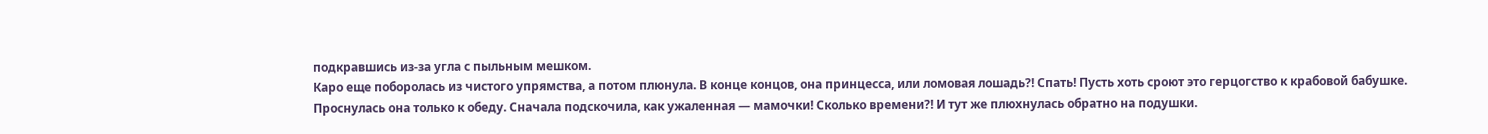подкравшись из-за угла с пыльным мешком.
Каро еще поборолась из чистого упрямства, а потом плюнула. В конце концов, она принцесса, или ломовая лошадь?! Спать! Пусть хоть сроют это герцогство к крабовой бабушке.
Проснулась она только к обеду. Сначала подскочила, как ужаленная — мамочки! Сколько времени?! И тут же плюхнулась обратно на подушки.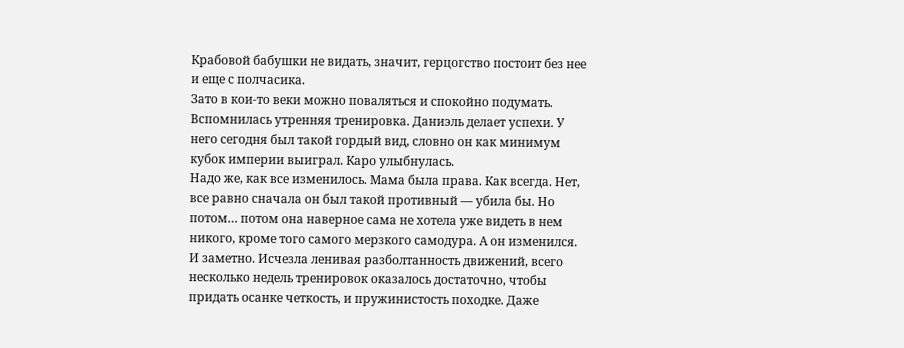Крабовой бабушки не видать, значит, герцогство постоит без нее и еще с полчасика.
Зато в кои-то веки можно поваляться и спокойно подумать.
Вспомнилась утренняя тренировка. Даниэль делает успехи. У него сегодня был такой гордый вид, словно он как минимум кубок империи выиграл. Каро улыбнулась.
Надо же, как все изменилось. Мама была права. Как всегда. Нет, все равно сначала он был такой противный — убила бы. Но потом… потом она наверное сама не хотела уже видеть в нем никого, кроме того самого мерзкого самодура. А он изменился. И заметно. Исчезла ленивая разболтанность движений, всего несколько недель тренировок оказалось достаточно, чтобы придать осанке четкость, и пружинистость походке. Даже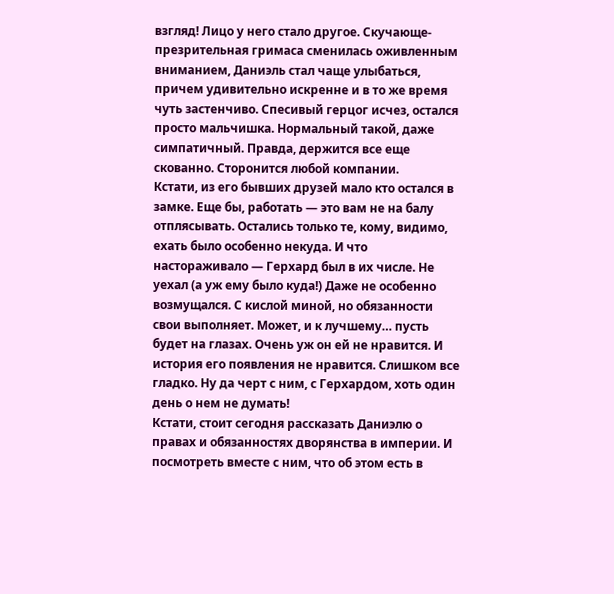взгляд! Лицо у него стало другое. Скучающе-презрительная гримаса сменилась оживленным вниманием, Даниэль стал чаще улыбаться, причем удивительно искренне и в то же время чуть застенчиво. Спесивый герцог исчез, остался просто мальчишка. Нормальный такой, даже симпатичный. Правда, держится все еще скованно. Сторонится любой компании.
Кстати, из его бывших друзей мало кто остался в замке. Еще бы, работать — это вам не на балу отплясывать. Остались только те, кому, видимо, ехать было особенно некуда. И что настораживало — Герхард был в их числе. Не уехал (а уж ему было куда!) Даже не особенно возмущался. С кислой миной, но обязанности свои выполняет. Может, и к лучшему… пусть будет на глазах. Очень уж он ей не нравится. И история его появления не нравится. Слишком все гладко. Ну да черт с ним, с Герхардом, хоть один день о нем не думать!
Кстати, стоит сегодня рассказать Даниэлю о правах и обязанностях дворянства в империи. И посмотреть вместе с ним, что об этом есть в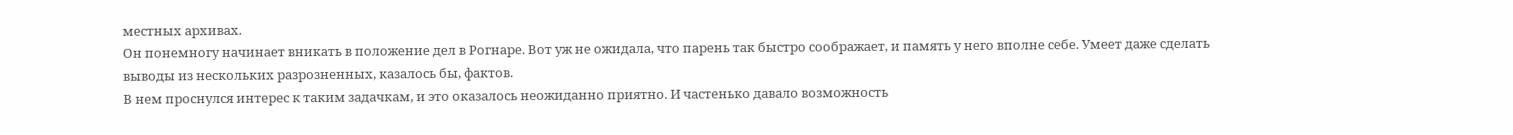местных архивах.
Он понемногу начинает вникать в положение дел в Рогнаре. Вот уж не ожидала, что парень так быстро соображает, и память у него вполне себе. Умеет даже сделать выводы из нескольких разрозненных, казалось бы, фактов.
В нем проснулся интерес к таким задачкам, и это оказалось неожиданно приятно. И частенько давало возможность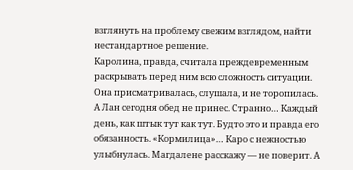взглянуть на проблему свежим взглядом, найти нестандартное решение.
Каролина, правда, считала преждевременным раскрывать перед ним всю сложность ситуации. Она присматривалась, слушала, и не торопилась.
А Лан сегодня обед не принес. Странно… Каждый день, как штык тут как тут. Будто это и правда его обязанность. «Кормилица»… Каро с нежностью улыбнулась. Магдалене расскажу — не поверит. А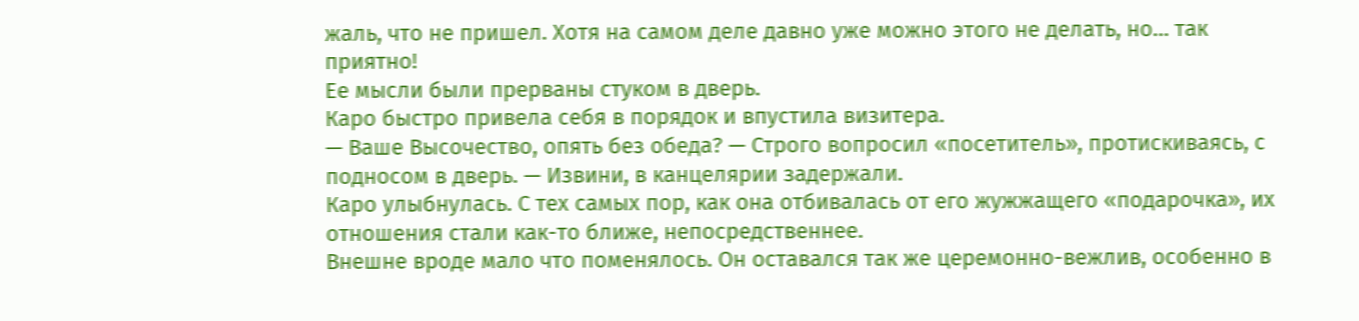жаль, что не пришел. Хотя на самом деле давно уже можно этого не делать, но… так приятно!
Ее мысли были прерваны стуком в дверь.
Каро быстро привела себя в порядок и впустила визитера.
— Ваше Высочество, опять без обеда? — Строго вопросил «посетитель», протискиваясь, с подносом в дверь. — Извини, в канцелярии задержали.
Каро улыбнулась. С тех самых пор, как она отбивалась от его жужжащего «подарочка», их отношения стали как-то ближе, непосредственнее.
Внешне вроде мало что поменялось. Он оставался так же церемонно-вежлив, особенно в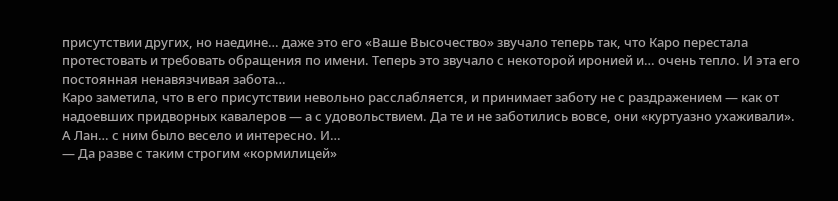присутствии других, но наедине… даже это его «Ваше Высочество» звучало теперь так, что Каро перестала протестовать и требовать обращения по имени. Теперь это звучало с некоторой иронией и… очень тепло. И эта его постоянная ненавязчивая забота…
Каро заметила, что в его присутствии невольно расслабляется, и принимает заботу не с раздражением — как от надоевших придворных кавалеров — а с удовольствием. Да те и не заботились вовсе, они «куртуазно ухаживали». А Лан… с ним было весело и интересно. И…
— Да разве с таким строгим «кормилицей»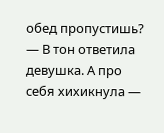обед пропустишь? — В тон ответила девушка. А про себя хихикнула —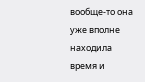вообще-то она уже вполне находила время и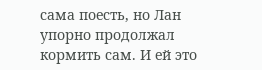сама поесть, но Лан упорно продолжал кормить сам. И ей это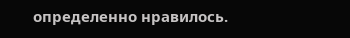определенно нравилось.